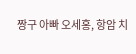짱구 아빠 오세홍, 항암 치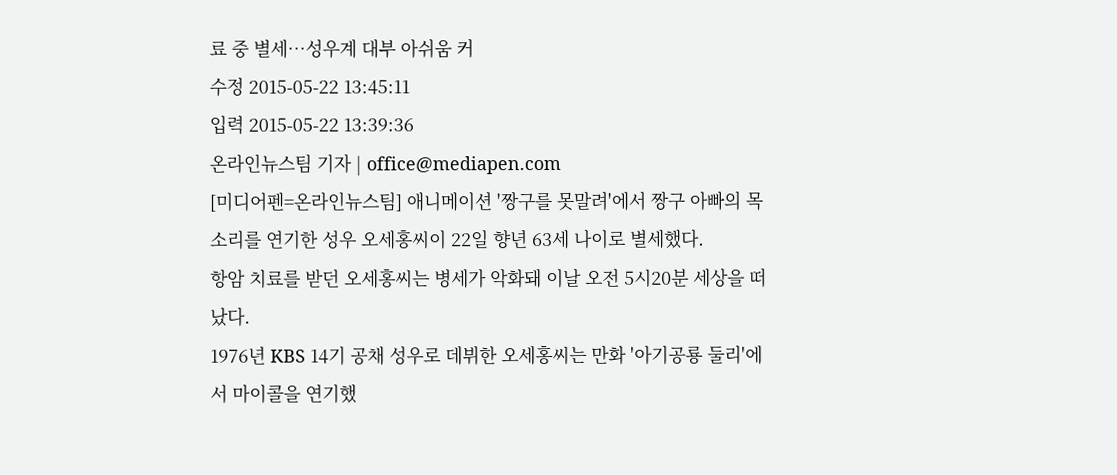료 중 별세…성우계 대부 아쉬움 커
수정 2015-05-22 13:45:11
입력 2015-05-22 13:39:36
온라인뉴스팀 기자 | office@mediapen.com
[미디어펜=온라인뉴스팀] 애니메이션 '짱구를 못말려'에서 짱구 아빠의 목소리를 연기한 성우 오세홍씨이 22일 향년 63세 나이로 별세했다.
항암 치료를 받던 오세홍씨는 병세가 악화돼 이날 오전 5시20분 세상을 떠났다.
1976년 KBS 14기 공채 성우로 데뷔한 오세홍씨는 만화 '아기공룡 둘리'에서 마이콜을 연기했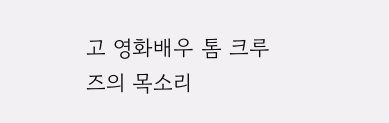고 영화배우 톰 크루즈의 목소리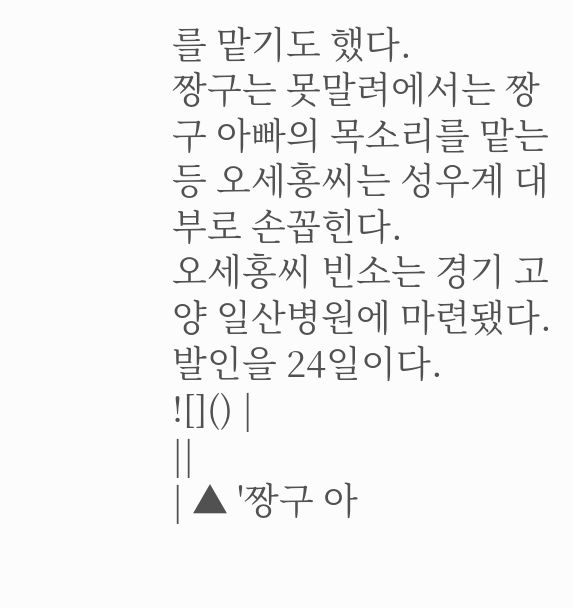를 맡기도 했다.
짱구는 못말려에서는 짱구 아빠의 목소리를 맡는 등 오세홍씨는 성우계 대부로 손꼽힌다.
오세홍씨 빈소는 경기 고양 일산병원에 마련됐다. 발인을 24일이다.
![]() |
||
| ▲ '짱구 아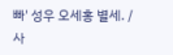빠' 성우 오세홍 별세. /사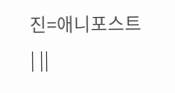진=애니포스트 | ||